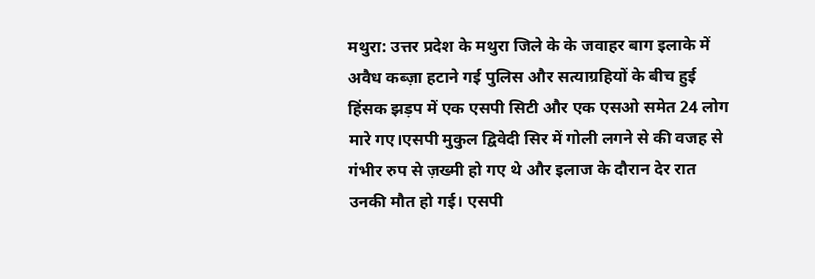मथुरा: उत्तर प्रदेश के मथुरा जिले के के जवाहर बाग इलाके में अवैध कब्ज़ा हटाने गई पुलिस और सत्याग्रहियों के बीच हुई हिंसक झड़प में एक एसपी सिटी और एक एसओ समेत 24 लोग मारे गए।एसपी मुकुल द्विवेदी सिर में गोली लगने से की वजह से गंभीर रुप से ज़ख्मी हो गए थे और इलाज के दौरान देर रात उनकी मौत हो गई। एसपी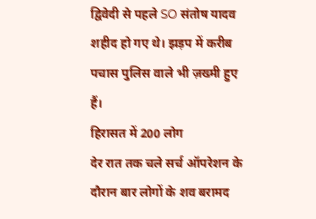द्विवेदी से पहले SO संतोष यादव शहीद हो गए थे। झड़प में करीब पचास पुलिस वाले भी ज़ख्मी हुए हैं।
हिरासत में 200 लोग
देर रात तक चले सर्च ऑपरेशन के दौरान बार लोगों के शव बरामद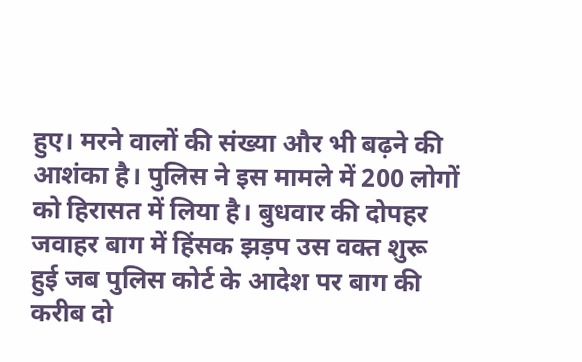हुए। मरने वालों की संख्या और भी बढ़ने की आशंका है। पुलिस ने इस मामले में 200 लोगों को हिरासत में लिया है। बुधवार की दोपहर जवाहर बाग में हिंसक झड़प उस वक्त शुरू हुई जब पुलिस कोर्ट के आदेश पर बाग की करीब दो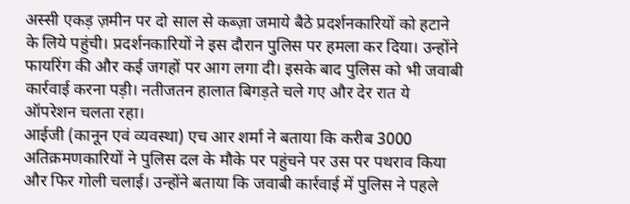अस्सी एकड़ ज़मीन पर दो साल से कब्ज़ा जमाये बैठे प्रदर्शनकारियों को हटाने के लिये पहुंची। प्रदर्शनकारियों ने इस दौरान पुलिस पर हमला कर दिया। उन्होंने फायरिंग की और कई जगहों पर आग लगा दी। इसके बाद पुलिस को भी जवाबी कार्रवाई करना पड़ी। नतीजतन हालात बिगड़ते चले गए और देर रात ये ऑपरेशन चलता रहा।
आईजी (कानून एवं व्यवस्था) एच आर शर्मा ने बताया कि करीब 3000 अतिक्रमणकारियों ने पुलिस दल के मौके पर पहुंचने पर उस पर पथराव किया और फिर गोली चलाई। उन्होंने बताया कि जवाबी कार्रवाई में पुलिस ने पहले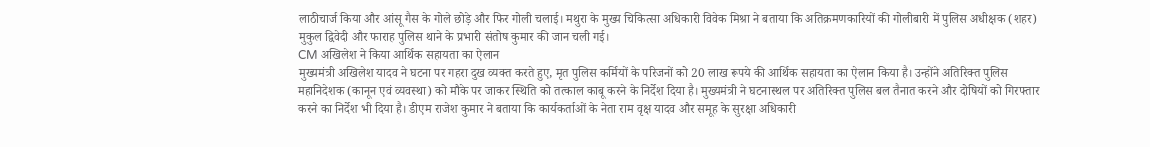लाठीचार्ज किया और आंसू गैस के गोले छोड़े और फिर गोली चलाई। मथुरा के मुख्य चिकित्सा अधिकारी विवेक मिश्रा ने बताया कि अतिक्रमणकारियों की गोलीबारी में पुलिस अधीक्षक (शहर) मुकुल द्विवेदी और फाराह पुलिस थाने के प्रभारी संतोष कुमार की जान चली गई।
CM अखिलेश ने किया आर्थिक सहायता का ऐलान
मुख्यमंत्री अखिलेश यादव ने घटना पर गहरा दुख व्यक्त करते हुए, मृत पुलिस कर्मियों के परिजनों को 20 लाख रूपये की आर्थिक सहायता का ऐलान किया है। उन्होंने अतिरिक्त पुलिस महानिदेशक (कानून एवं व्यवस्था) को मौके पर जाकर स्थिति को तत्काल काबू करने के निर्देश दिया है। मुख्यमंत्री ने घटनास्थल पर अतिरिक्त पुलिस बल तैनात करने और दोषियों को गिरफ्तार करने का निर्देश भी दिया है। डीएम राजेश कुमार ने बताया कि कार्यकर्ताओं के नेता राम वृक्ष यादव और समूह के सुरक्षा अधिकारी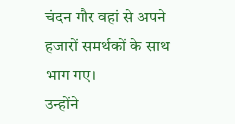चंदन गौर वहां से अपने हजारों समर्थकों के साथ भाग गए।
उन्होंने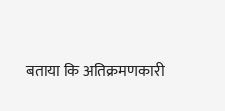बताया कि अतिक्रमणकारी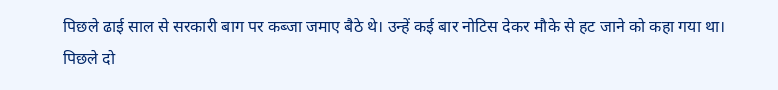पिछले ढाई साल से सरकारी बाग पर कब्जा जमाए बैठे थे। उन्हें कई बार नोटिस देकर मौके से हट जाने को कहा गया था। पिछले दो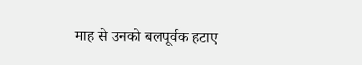माह से उनको बलपूर्वक हटाए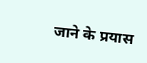जाने के प्रयास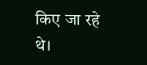किए जा रहे थे।